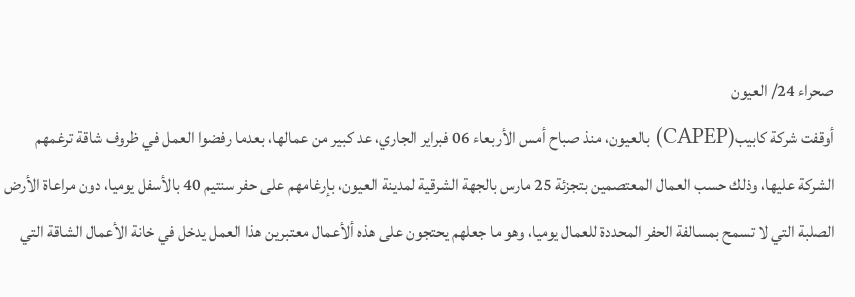صحراء 24/ العيون
أوقفت شركة كابيب(CAPEP) بالعيون، منذ صباح أمس الأربعاء 06 فبراير الجاري، عد كبير من عمالها، بعدما رفضوا العمل في ظروف شاقة ترغمهم الشركة عليها، وذلك حسب العمال المعتصمين بتجزئة 25 مارس بالجهة الشرقية لمدينة العيون، بإرغامهم على حفر سنتيم 40 بالأسفل يوميا، دون مراعاة الأرض الصلبة التي لا تسمح بمسالفة الحفر المحددة للعمال يوميا، وهو ما جعلهم يحتجون على هذه ألأعمال معتبرين هذا العمل يدخل في خانة الأعمال الشاقة التي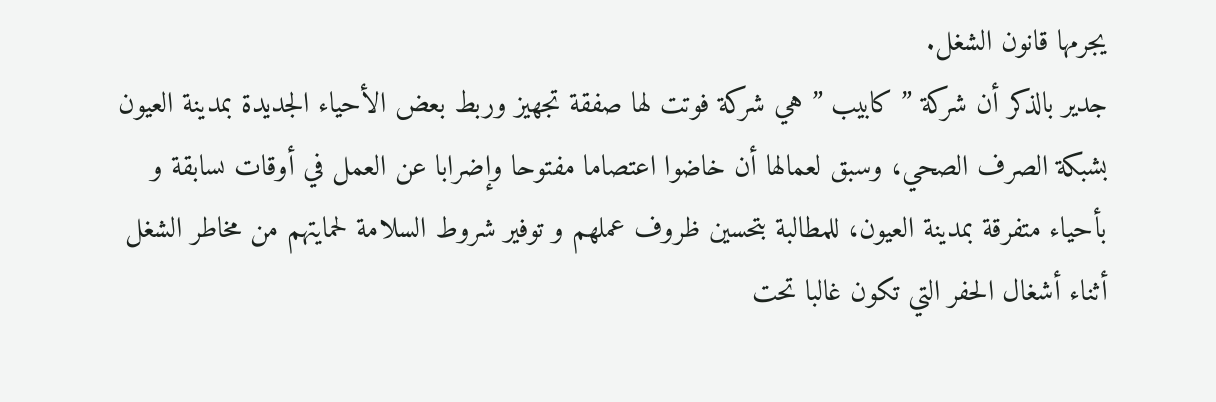يجرمها قانون الشغل.
جدير بالذكر أن شركة ” كابيب ” هي شركة فوتت لها صفقة تجهيز وربط بعض الأحياء الجديدة بمدينة العيون بشبكة الصرف الصحي، وسبق لعمالها أن خاضوا اعتصاما مفتوحا وإضرابا عن العمل في أوقات ىسابقة و بأحياء متفرقة بمدينة العيون، للمطالبة بتحسين ظروف عملهم و توفير شروط السلامة لحمايتهم من مخاطر الشغل أثناء أشغال الحفر التي تكون غالبا تحت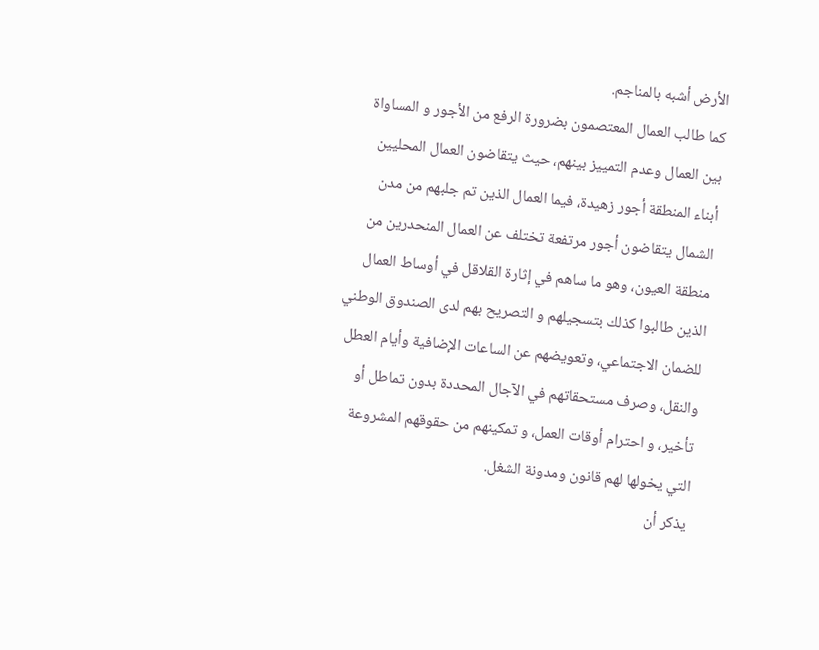الأرض أشبه بالمناجم.
كما طالب العمال المعتصمون بضرورة الرفع من الأجور و المساواة بين العمال وعدم التمييز بينهم، حيث يتقاضون العمال المحليين أبناء المنطقة أجور زهيدة، فيما العمال الذين تم جلبهم من مدن الشمال يتقاضون أجور مرتفعة تختلف عن العمال المنحدرين من منطقة العيون، وهو ما ساهم في إثارة القلاقل في أوساط العمال الذين طالبوا كذلك بتسجيلهم و التصريح بهم لدى الصندوق الوطني للضمان الاجتماعي، وتعويضهم عن الساعات الإضافية وأيام العطل والنقل، وصرف مستحقاتهم في الآجال المحددة بدون تماطل أو تأخير، و احترام أوقات العمل، و تمكينهم من حقوقهم المشروعة التي يخولها لهم قانون ومدونة الشغل.
يذكر أن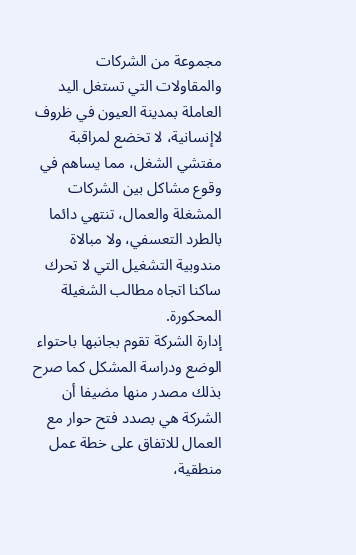مجموعة من الشركات والمقاولات التي تستغل اليد العاملة بمدينة العيون في ظروف لاإنسانية، لا تخضع لمراقبة مفتشي الشغل، مما يساهم في وقوع مشاكل بين الشركات المشغلة والعمال، تنتهي دائما بالطرد التعسفي، ولا مبالاة مندوبية التشغيل التي لا تحرك ساكنا اتجاه مطالب الشغيلة المحكورة.
إدارة الشركة تقوم بجانبها باحتواء الوضع ودراسة المشكل كما صرح بذلك مصدر منها مضيفا أن الشركة هي بصدد فتح حوار مع العمال للاتفاق على خطة عمل منطقية،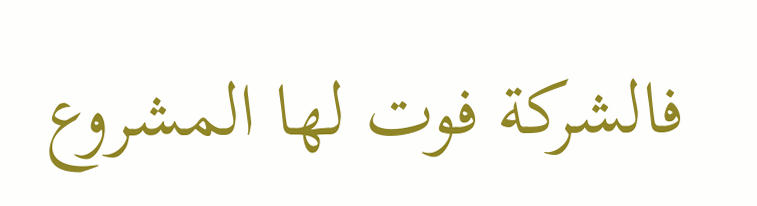فالشركة فوت لها المشروع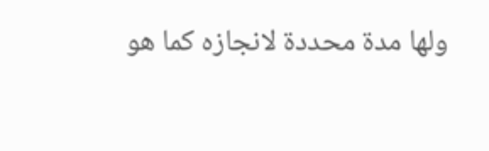ولها مدة محددة لانجازه كما هو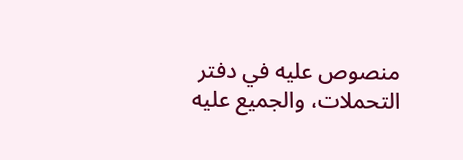منصوص عليه في دفتر التحملات، والجميع عليه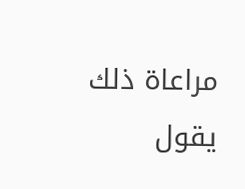مراعاة ذلك يقول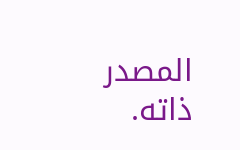المصدر ذاته.